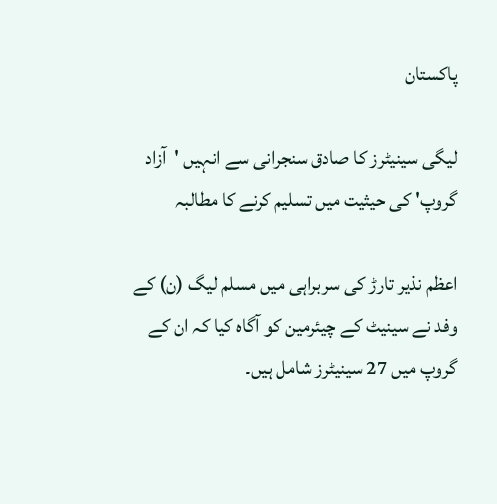پاکستان

لیگی سینیٹرز کا صادق سنجرانی سے انہیں 'آزاد گروپ' کی حیثیت میں تسلیم کرنے کا مطالبہ

اعظم نذیر تارڑ کی سربراہی میں مسلم لیگ (ن) کے وفد نے سینیٹ کے چیئرمین کو آگاہ کیا کہ ان کے گروپ میں 27 سینیٹرز شامل ہیں۔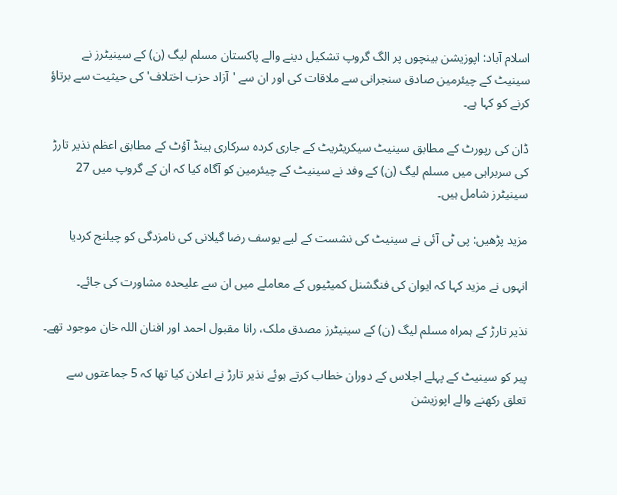اسلام آباد: اپوزیشن بینچوں پر الگ گروپ تشکیل دینے والے پاکستان مسلم لیگ (ن) کے سینیٹرز نے سینیٹ کے چیئرمین صادق سنجرانی سے ملاقات کی اور ان سے 'آزاد حزب اختلاف' کی حیثیت سے برتاؤ کرنے کو کہا ہے۔

ڈان کی رپورٹ کے مطابق سینیٹ سیکریٹریٹ کے جاری کردہ سرکاری ہینڈ آؤٹ کے مطابق اعظم نذیر تارڑ کی سربراہی میں مسلم لیگ (ن) کے وفد نے سینیٹ کے چیئرمین کو آگاہ کیا کہ ان کے گروپ میں 27 سینیٹرز شامل ہیں۔

مزید پڑھیں: پی ٹی آئی نے سینیٹ کی نشست کے لیے یوسف رضا گیلانی کی نامزدگی کو چیلنج کردیا

انہوں نے مزید کہا کہ ایوان کی فنگشنل کمیٹیوں کے معاملے میں ان سے علیحدہ مشاورت کی جائے۔

نذیر تارڑ کے ہمراہ مسلم لیگ (ن) کے سینیٹرز مصدق ملک، رانا مقبول احمد اور افنان اللہ خان موجود تھے۔

پیر کو سینیٹ کے پہلے اجلاس کے دوران خطاب کرتے ہوئے نذیر تارڑ نے اعلان کیا تھا کہ 5 جماعتوں سے تعلق رکھنے والے اپوزیشن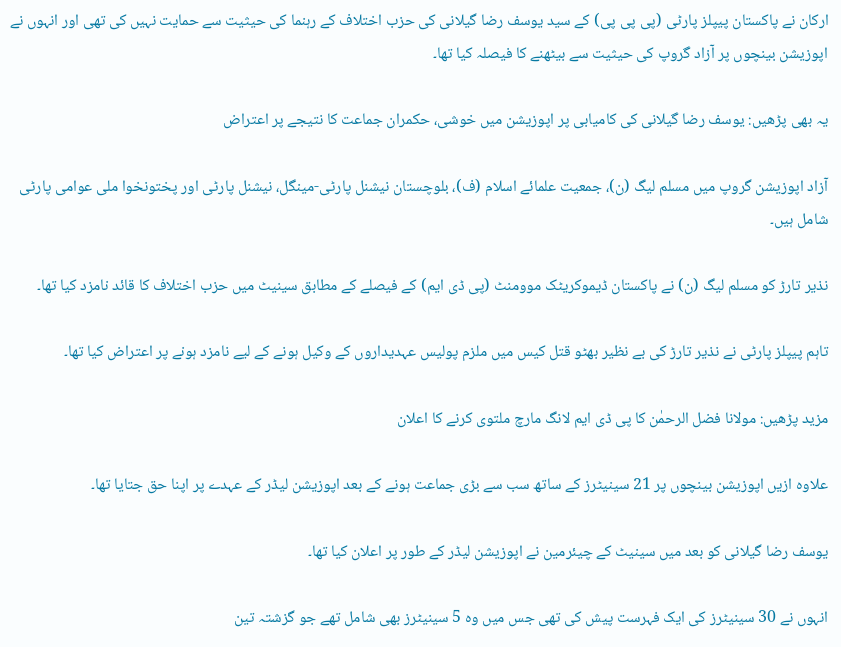ارکان نے پاکستان پیپلز پارٹی (پی پی پی) کے سید یوسف رضا گیلانی کی حزب اختلاف کے رہنما کی حیثیت سے حمایت نہیں کی تھی اور انہوں نے اپوزیشن بینچوں پر آزاد گروپ کی حیثیت سے بیٹھنے کا فیصلہ کیا تھا۔

یہ بھی پڑھیں: یوسف رضا گیلانی کی کامیابی پر اپوزیشن میں خوشی، حکمران جماعت کا نتیجے پر اعتراض

آزاد اپوزیشن گروپ میں مسلم لیگ (ن)، جمعیت علمائے اسلام (ف)، بلوچستان نیشنل پارٹی-مینگل، نیشنل پارٹی اور پختونخوا ملی عوامی پارٹی شامل ہیں۔

نذیر تارڑ کو مسلم لیگ (ن) نے پاکستان ڈیموکریٹک موومنٹ (پی ڈی ایم) کے فیصلے کے مطابق سینیٹ میں حزب اختلاف کا قائد نامزد کیا تھا۔

تاہم پیپلز پارٹی نے نذیر تارڑ کی بے نظیر بھٹو قتل کیس میں ملزم پولیس عہدیداروں کے وکیل ہونے کے لیے نامزد ہونے پر اعتراض کیا تھا۔

مزید پڑھیں: مولانا فضل الرحمٰن کا پی ڈی ایم لانگ مارچ ملتوی کرنے کا اعلان

علاوہ ازیں اپوزیشن بینچوں پر 21 سینیٹرز کے ساتھ سب سے بڑی جماعت ہونے کے بعد اپوزیشن لیڈر کے عہدے پر اپنا حق جتایا تھا۔

یوسف رضا گیلانی کو بعد میں سینیٹ کے چیئرمین نے اپوزیشن لیڈر کے طور پر اعلان کیا تھا۔

انہوں نے 30 سینیٹرز کی ایک فہرست پیش کی تھی جس میں وہ 5 سینیٹرز بھی شامل تھے جو گزشتہ تین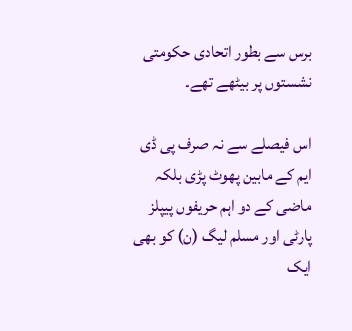برس سے بطور اتحادی حکومتی نشستوں پر بیٹھے تھے۔

اس فیصلے سے نہ صرف پی ڈی ایم کے مابین پھوٹ پڑی بلکہ ماضی کے دو اہم حریفوں پیپلز پارٹی اور مسلم لیگ (ن) کو بھی ایک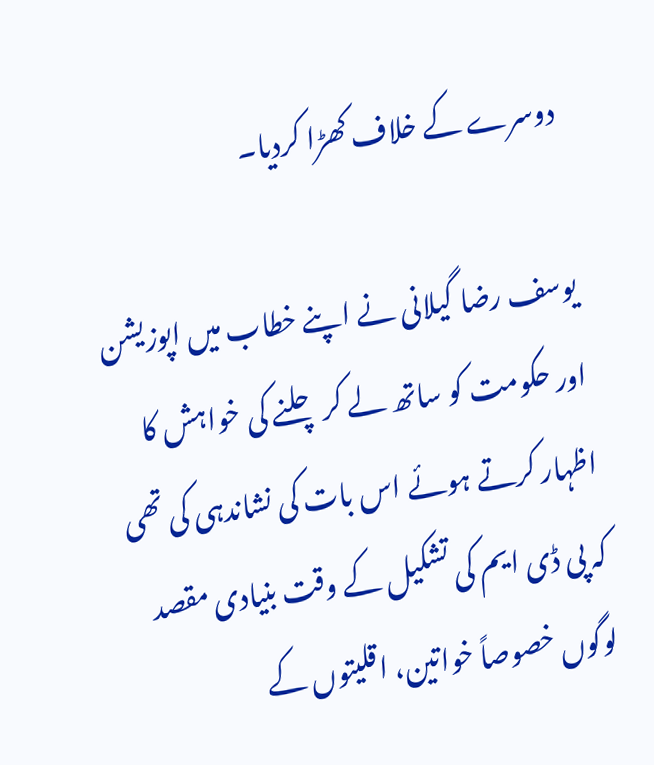دوسرے کے خلاف کھڑا کردیا۔

یوسف رضا گیلانی نے اپنے خطاب میں اپوزیشن اور حکومت کو ساتھ لے کر چلنے کی خواہش کا اظہار کرتے ہوئے اس بات کی نشاندہی کی تھی کہ پی ڈی ایم کی تشکیل کے وقت بنیادی مقصد لوگوں خصوصاً خواتین، اقلیتوں کے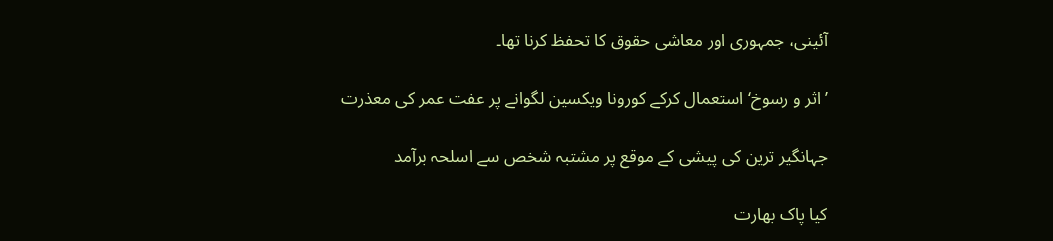آئینی، جمہوری اور معاشی حقوق کا تحفظ کرنا تھا۔

’اثر و رسوخ‘ استعمال کرکے کورونا ویکسین لگوانے پر عفت عمر کی معذرت

جہانگیر ترین کی پیشی کے موقع پر مشتبہ شخص سے اسلحہ برآمد

کیا پاک بھارت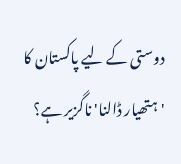دوستی کے لیے پاکستان کا 'ہتھیار ڈالنا' ناگزیر ہے؟